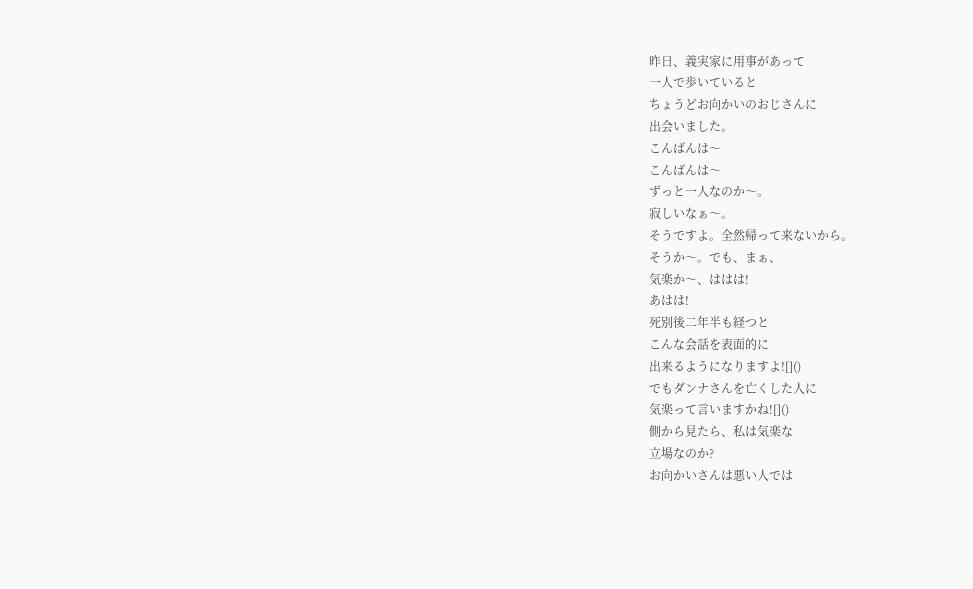昨日、義実家に用事があって
一人で歩いていると
ちょうどお向かいのおじさんに
出会いました。
こんばんは〜
こんばんは〜
ずっと一人なのか〜。
寂しいなぁ〜。
そうですよ。全然帰って来ないから。
そうか〜。でも、まぁ、
気楽か〜、ははは!
あはは!
死別後二年半も経つと
こんな会話を表面的に
出来るようになりますよ![]()
でもダンナさんを亡くした人に
気楽って言いますかね![]()
側から見たら、私は気楽な
立場なのか?
お向かいさんは悪い人では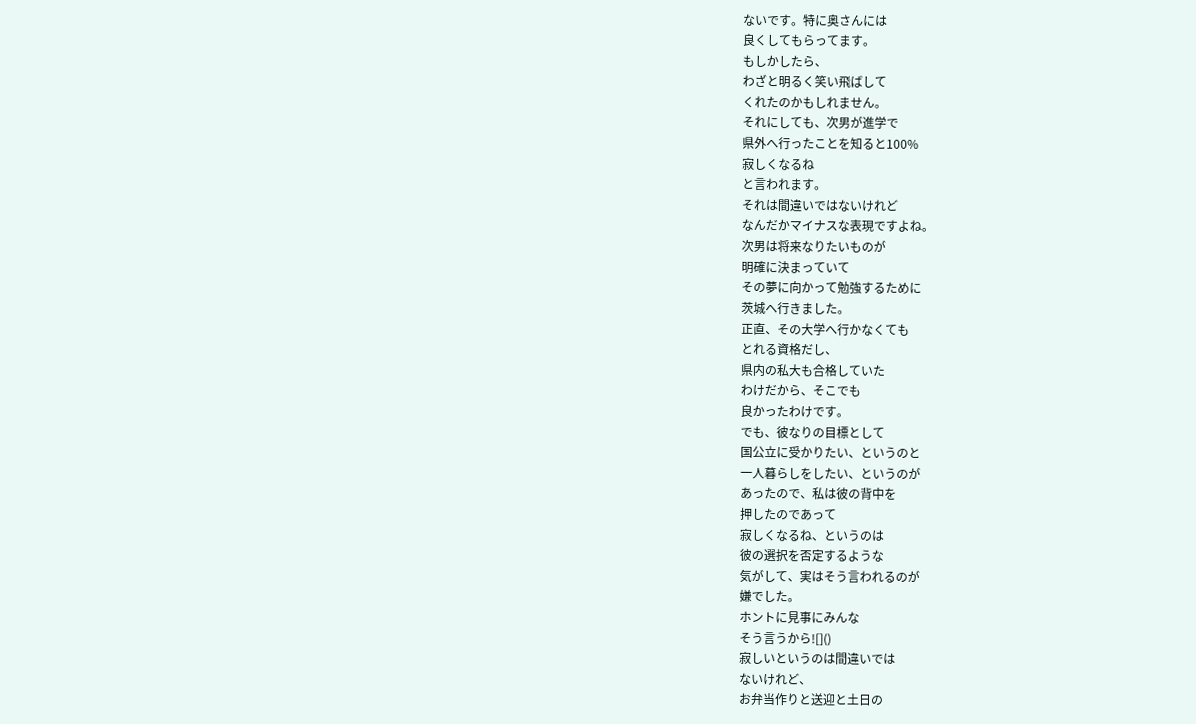ないです。特に奥さんには
良くしてもらってます。
もしかしたら、
わざと明るく笑い飛ばして
くれたのかもしれません。
それにしても、次男が進学で
県外へ行ったことを知ると100%
寂しくなるね
と言われます。
それは間違いではないけれど
なんだかマイナスな表現ですよね。
次男は将来なりたいものが
明確に決まっていて
その夢に向かって勉強するために
茨城へ行きました。
正直、その大学へ行かなくても
とれる資格だし、
県内の私大も合格していた
わけだから、そこでも
良かったわけです。
でも、彼なりの目標として
国公立に受かりたい、というのと
一人暮らしをしたい、というのが
あったので、私は彼の背中を
押したのであって
寂しくなるね、というのは
彼の選択を否定するような
気がして、実はそう言われるのが
嫌でした。
ホントに見事にみんな
そう言うから![]()
寂しいというのは間違いでは
ないけれど、
お弁当作りと送迎と土日の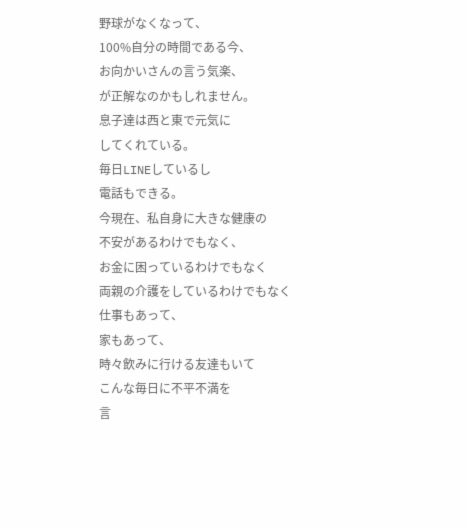野球がなくなって、
100%自分の時間である今、
お向かいさんの言う気楽、
が正解なのかもしれません。
息子達は西と東で元気に
してくれている。
毎日LINEしているし
電話もできる。
今現在、私自身に大きな健康の
不安があるわけでもなく、
お金に困っているわけでもなく
両親の介護をしているわけでもなく
仕事もあって、
家もあって、
時々飲みに行ける友達もいて
こんな毎日に不平不満を
言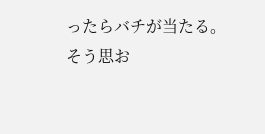ったらバチが当たる。
そう思お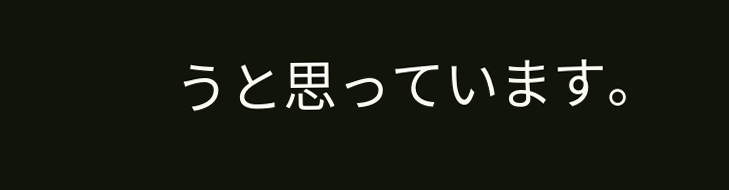うと思っています。